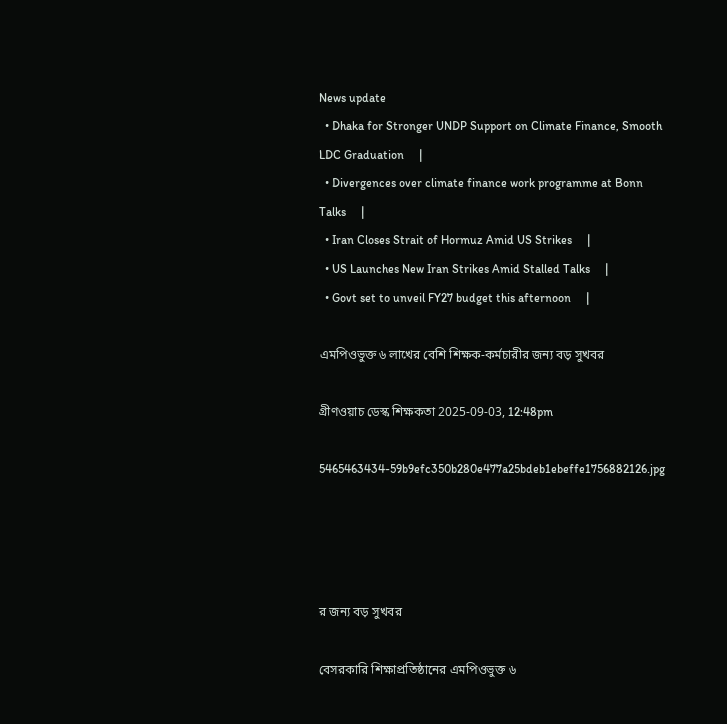News update
  • Dhaka for Stronger UNDP Support on Climate Finance, Smooth LDC Graduation     |
  • Divergences over climate finance work programme at Bonn Talks     |
  • Iran Closes Strait of Hormuz Amid US Strikes     |
  • US Launches New Iran Strikes Amid Stalled Talks     |
  • Govt set to unveil FY27 budget this afternoon     |

এমপিওভুক্ত ৬ লাখের বেশি শিক্ষক-কর্মচারীর জন্য বড় সুখবর

গ্রীণওয়াচ ডেস্ক শিক্ষকতা 2025-09-03, 12:48pm

5465463434-59b9efc350b280e477a25bdeb1ebeffe1756882126.jpg




র জন্য বড় সুখবর

বেসরকারি শিক্ষাপ্রতিষ্ঠানের এমপিওভুক্ত ৬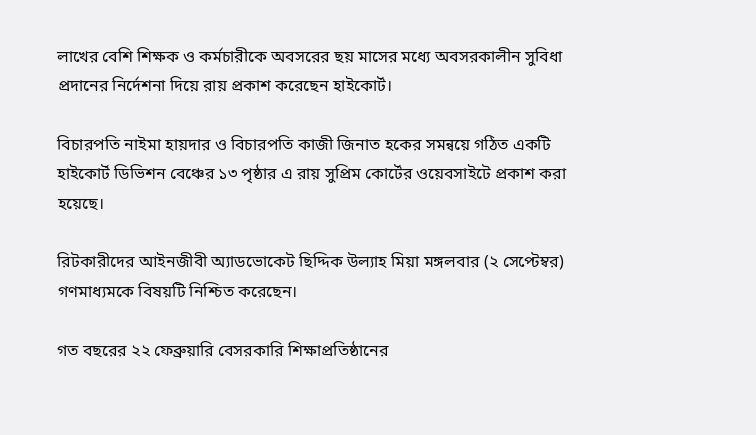লাখের বেশি শিক্ষক ও কর্মচারীকে অবসরের ছয় মাসের মধ্যে অবসরকালীন সুবিধা প্রদানের নির্দেশনা দিয়ে রায় প্রকাশ করেছেন হাইকোর্ট।

বিচারপতি নাইমা হায়দার ও বিচারপতি কাজী জিনাত হকের সমন্বয়ে গঠিত একটি হাইকোর্ট ডিভিশন বেঞ্চের ১৩ পৃষ্ঠার এ রায় সুপ্রিম কোর্টের ওয়েবসাইটে প্রকাশ করা হয়েছে।

রিটকারীদের আইনজীবী অ্যাডভোকেট ছিদ্দিক উল্যাহ মিয়া মঙ্গলবার (২ সেপ্টেম্বর) গণমাধ্যমকে বিষয়টি নিশ্চিত করেছেন।

গত বছরের ২২ ফেব্রুয়ারি বেসরকারি শিক্ষাপ্রতিষ্ঠানের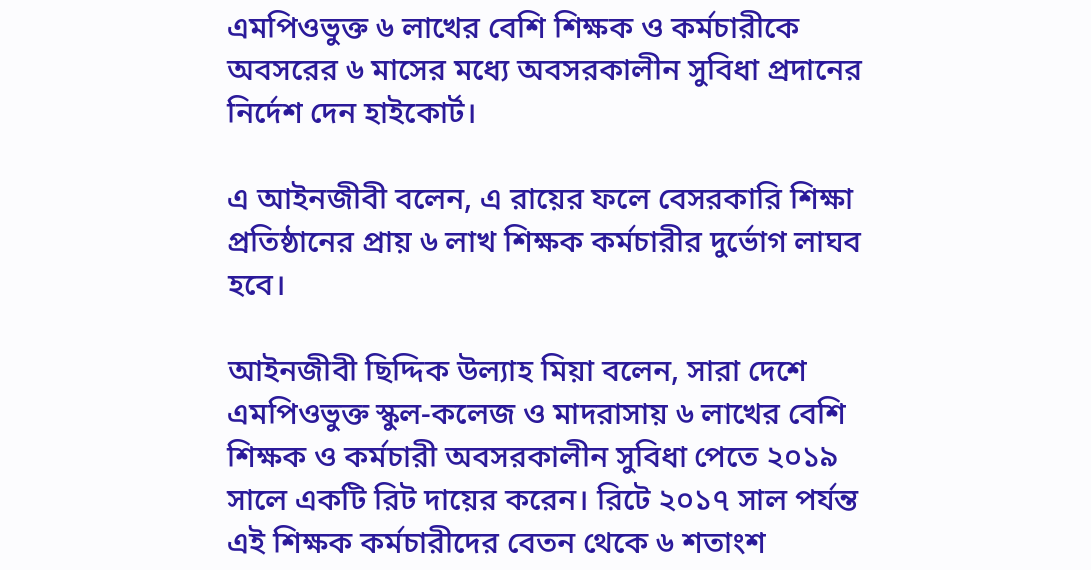এমপিওভুক্ত ৬ লাখের বেশি শিক্ষক ও কর্মচারীকে অবসরের ৬ মাসের মধ্যে অবসরকালীন সুবিধা প্রদানের নির্দেশ দেন হাইকোর্ট।

এ আইনজীবী বলেন, এ রায়ের ফলে বেসরকারি শিক্ষা প্রতিষ্ঠানের প্রায় ৬ লাখ শিক্ষক কর্মচারীর দুর্ভোগ লাঘব হবে।

আইনজীবী ছিদ্দিক উল্যাহ মিয়া বলেন, সারা দেশে এমপিওভুক্ত স্কুল-কলেজ ও মাদরাসায় ৬ লাখের বেশি শিক্ষক ও কর্মচারী অবসরকালীন সুবিধা পেতে ২০১৯ সালে একটি রিট দায়ের করেন। রিটে ২০১৭ সাল পর্যন্ত এই শিক্ষক কর্মচারীদের বেতন থেকে ৬ শতাংশ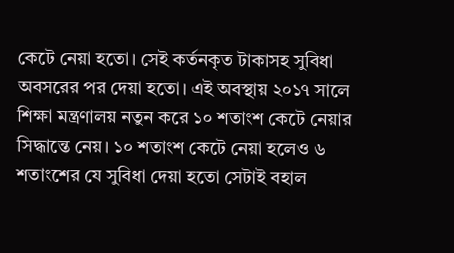কেটে নেয়া হতো। সেই কর্তনকৃত টাকাসহ সুবিধা অবসরের পর দেয়া হতো। এই অবস্থায় ২০১৭ সালে শিক্ষা মন্ত্রণালয় নতুন করে ১০ শতাংশ কেটে নেয়ার সিদ্ধান্তে নেয়। ১০ শতাংশ কেটে নেয়া হলেও ৬ শতাংশের যে সুবিধা দেয়া হতো সেটাই বহাল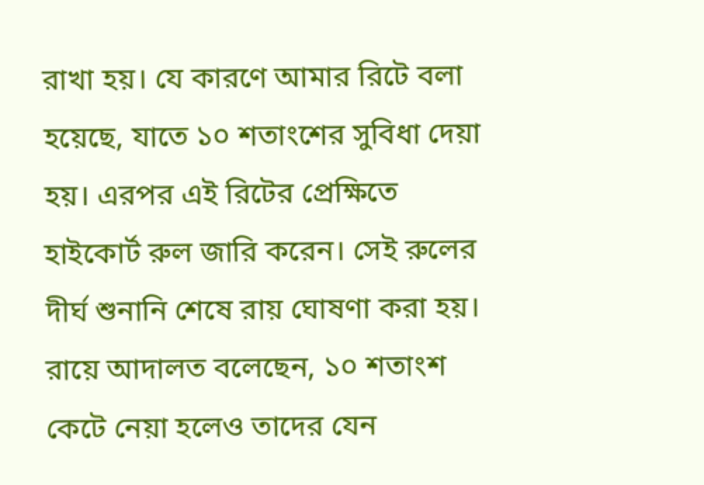রাখা হয়। যে কারণে আমার রিটে বলা হয়েছে, যাতে ১০ শতাংশের সুবিধা দেয়া হয়। এরপর এই রিটের প্রেক্ষিতে হাইকোর্ট রুল জারি করেন। সেই রুলের দীর্ঘ শুনানি শেষে রায় ঘোষণা করা হয়। রায়ে আদালত বলেছেন, ১০ শতাংশ কেটে নেয়া হলেও তাদের যেন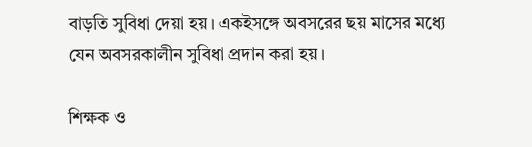বাড়তি সুবিধা দেয়া হয়। একইসঙ্গে অবসরের ছয় মাসের মধ্যে যেন অবসরকালীন সুবিধা প্রদান করা হয়।

শিক্ষক ও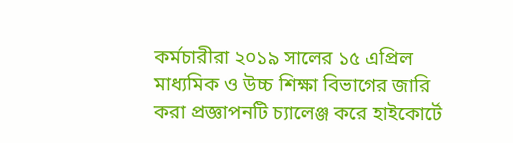কর্মচারীরা ২০১৯ সালের ১৫ এপ্রিল মাধ্যমিক ও উচ্চ শিক্ষা বিভাগের জারি করা প্রজ্ঞাপনটি চ্যালেঞ্জ করে হাইকোর্টে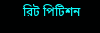রিট পিটিশন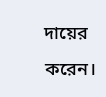দায়ের করেন।